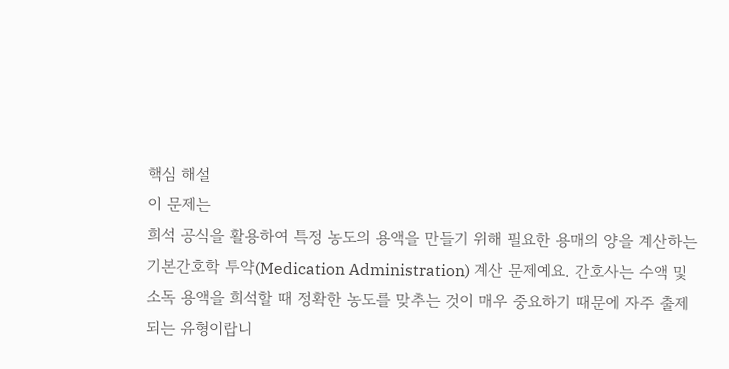핵심 해설
이 문제는
희석 공식을 활용하여 특정 농도의 용액을 만들기 위해 필요한 용매의 양을 계산하는
기본간호학 투약(Medication Administration) 계산 문제예요. 간호사는 수액 및 소독 용액을 희석할 때 정확한 농도를 맞추는 것이 매우 중요하기 때문에 자주 출제되는 유형이랍니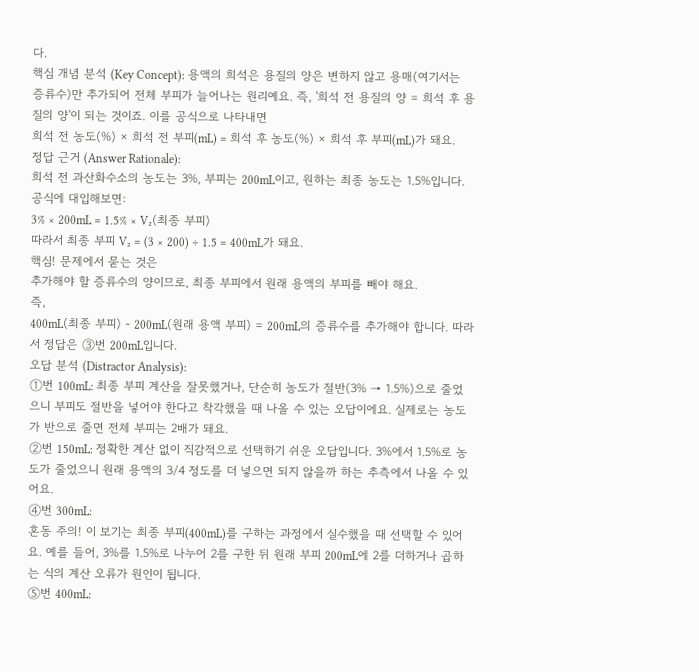다.
핵심 개념 분석 (Key Concept): 용액의 희석은 용질의 양은 변하지 않고 용매(여기서는 증류수)만 추가되어 전체 부피가 늘어나는 원리예요. 즉, '희석 전 용질의 양 = 희석 후 용질의 양'이 되는 것이죠. 이를 공식으로 나타내면
희석 전 농도(%) × 희석 전 부피(mL) = 희석 후 농도(%) × 희석 후 부피(mL)가 돼요.
정답 근거 (Answer Rationale):
희석 전 과산화수소의 농도는 3%, 부피는 200mL이고, 원하는 최종 농도는 1.5%입니다.
공식에 대입해보면:
3% × 200mL = 1.5% × V₂(최종 부피)
따라서 최종 부피 V₂ = (3 × 200) ÷ 1.5 = 400mL가 돼요.
핵심! 문제에서 묻는 것은
추가해야 할 증류수의 양이므로, 최종 부피에서 원래 용액의 부피를 빼야 해요.
즉,
400mL(최종 부피) - 200mL(원래 용액 부피) = 200mL의 증류수를 추가해야 합니다. 따라서 정답은 ③번 200mL입니다.
오답 분석 (Distractor Analysis):
①번 100mL: 최종 부피 계산을 잘못했거나, 단순히 농도가 절반(3% → 1.5%)으로 줄었으니 부피도 절반을 넣어야 한다고 착각했을 때 나올 수 있는 오답이에요. 실제로는 농도가 반으로 줄면 전체 부피는 2배가 돼요.
②번 150mL: 정확한 계산 없이 직감적으로 선택하기 쉬운 오답입니다. 3%에서 1.5%로 농도가 줄었으니 원래 용액의 3/4 정도를 더 넣으면 되지 않을까 하는 추측에서 나올 수 있어요.
④번 300mL:
혼동 주의! 이 보기는 최종 부피(400mL)를 구하는 과정에서 실수했을 때 선택할 수 있어요. 예를 들어, 3%를 1.5%로 나누어 2를 구한 뒤 원래 부피 200mL에 2를 더하거나 곱하는 식의 계산 오류가 원인이 됩니다.
⑤번 400mL: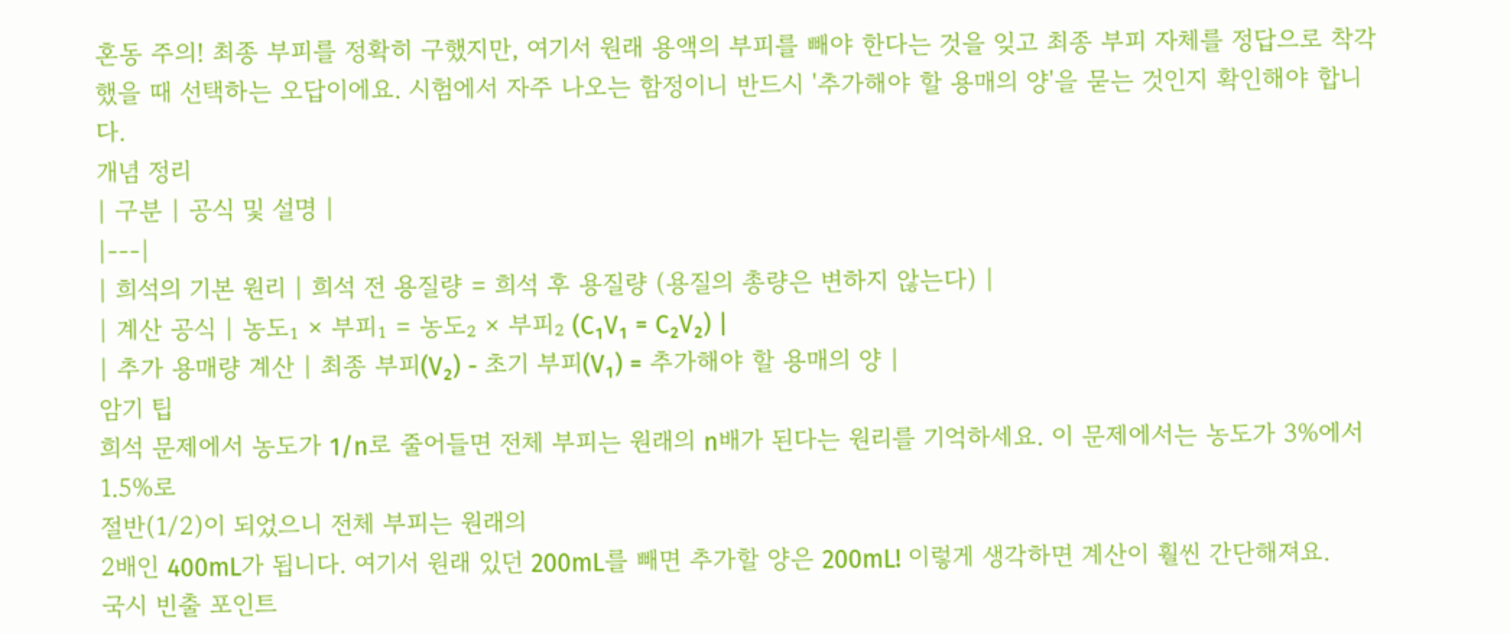혼동 주의! 최종 부피를 정확히 구했지만, 여기서 원래 용액의 부피를 빼야 한다는 것을 잊고 최종 부피 자체를 정답으로 착각했을 때 선택하는 오답이에요. 시험에서 자주 나오는 함정이니 반드시 '추가해야 할 용매의 양'을 묻는 것인지 확인해야 합니다.
개념 정리
| 구분 | 공식 및 설명 |
|---|
| 희석의 기본 원리 | 희석 전 용질량 = 희석 후 용질량 (용질의 총량은 변하지 않는다) |
| 계산 공식 | 농도₁ × 부피₁ = 농도₂ × 부피₂ (C₁V₁ = C₂V₂) |
| 추가 용매량 계산 | 최종 부피(V₂) - 초기 부피(V₁) = 추가해야 할 용매의 양 |
암기 팁
희석 문제에서 농도가 1/n로 줄어들면 전체 부피는 원래의 n배가 된다는 원리를 기억하세요. 이 문제에서는 농도가 3%에서 1.5%로
절반(1/2)이 되었으니 전체 부피는 원래의
2배인 400mL가 됩니다. 여기서 원래 있던 200mL를 빼면 추가할 양은 200mL! 이렇게 생각하면 계산이 훨씬 간단해져요.
국시 빈출 포인트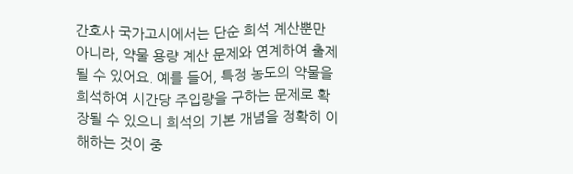간호사 국가고시에서는 단순 희석 계산뿐만 아니라, 약물 용량 계산 문제와 연계하여 출제될 수 있어요. 예를 들어, 특정 농도의 약물을 희석하여 시간당 주입량을 구하는 문제로 확장될 수 있으니 희석의 기본 개념을 정확히 이해하는 것이 중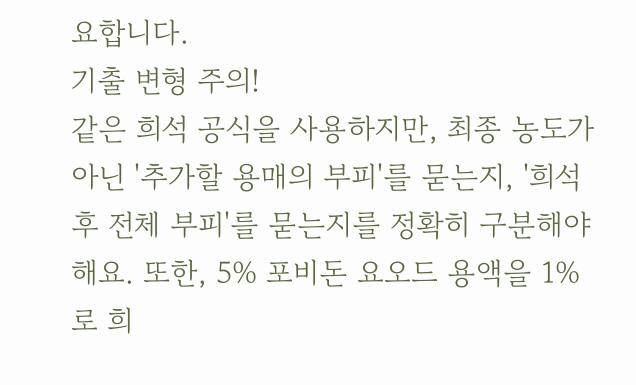요합니다.
기출 변형 주의!
같은 희석 공식을 사용하지만, 최종 농도가 아닌 '추가할 용매의 부피'를 묻는지, '희석 후 전체 부피'를 묻는지를 정확히 구분해야 해요. 또한, 5% 포비돈 요오드 용액을 1%로 희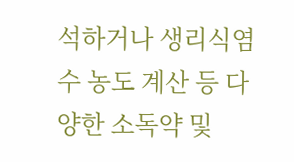석하거나 생리식염수 농도 계산 등 다양한 소독약 및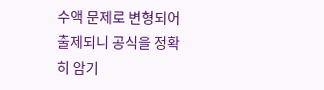수액 문제로 변형되어 출제되니 공식을 정확히 암기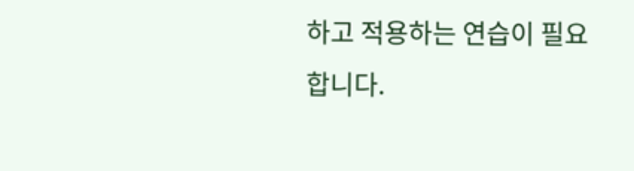하고 적용하는 연습이 필요합니다.